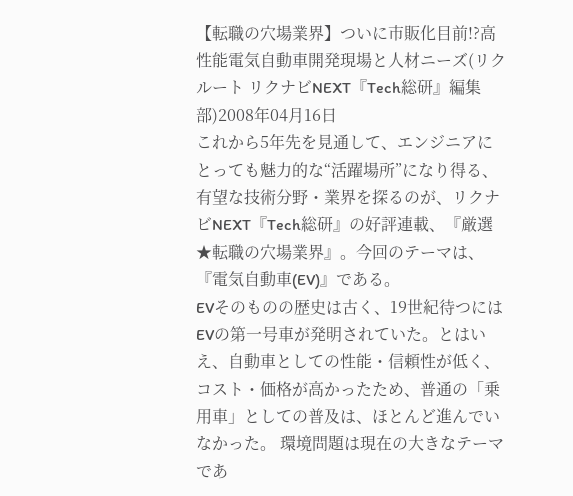【転職の穴場業界】ついに市販化目前!?高性能電気自動車開発現場と人材ニーズ(リクルート リクナビNEXT『Tech総研』編集部)2008年04月16日
これから5年先を見通して、エンジニアにとっても魅力的な“活躍場所”になり得る、有望な技術分野・業界を探るのが、リクナビNEXT『Tech総研』の好評連載、『厳選★転職の穴場業界』。今回のテーマは、『電気自動車(EV)』である。
EVそのものの歴史は古く、19世紀待つにはEVの第一号車が発明されていた。とはいえ、自動車としての性能・信頼性が低く、コスト・価格が高かったため、普通の「乗用車」としての普及は、ほとんど進んでいなかった。 環境問題は現在の大きなテーマであ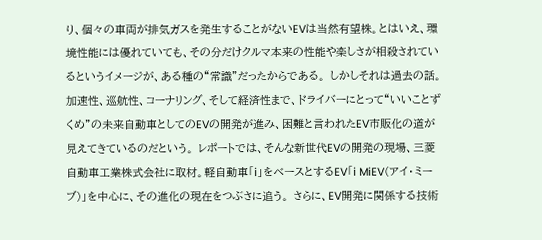り、個々の車両が排気ガスを発生することがないEVは当然有望株。とはいえ、環境性能には優れていても、その分だけクルマ本来の性能や楽しさが相殺されているというイメージが、ある種の“常識”だったからである。 しかしそれは過去の話。加速性、巡航性、コーナリング、そして経済性まで、ドライバーにとって“いいことずくめ”の未来自動車としてのEVの開発が進み、困難と言われたEV市販化の道が見えてきているのだという。 レポートでは、そんな新世代EVの開発の現場、三菱自動車工業株式会社に取材。軽自動車「i」をベースとするEV「i MiEV(アイ・ミーブ)」を中心に、その進化の現在をつぶさに追う。 さらに、EV開発に関係する技術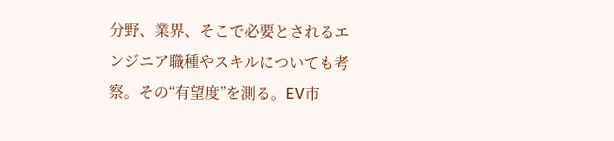分野、業界、そこで必要とされるエンジニア職種やスキルについても考察。その“有望度”を測る。EV市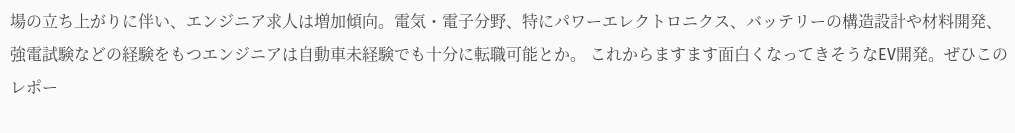場の立ち上がりに伴い、エンジニア求人は増加傾向。電気・電子分野、特にパワーエレクトロニクス、バッテリーの構造設計や材料開発、強電試験などの経験をもつエンジニアは自動車未経験でも十分に転職可能とか。 これからますます面白くなってきそうなEV開発。ぜひこのレポー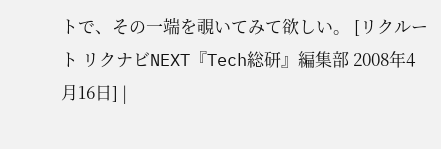トで、その一端を覗いてみて欲しい。 [リクルート リクナビNEXT『Tech総研』編集部 2008年4月16日] |